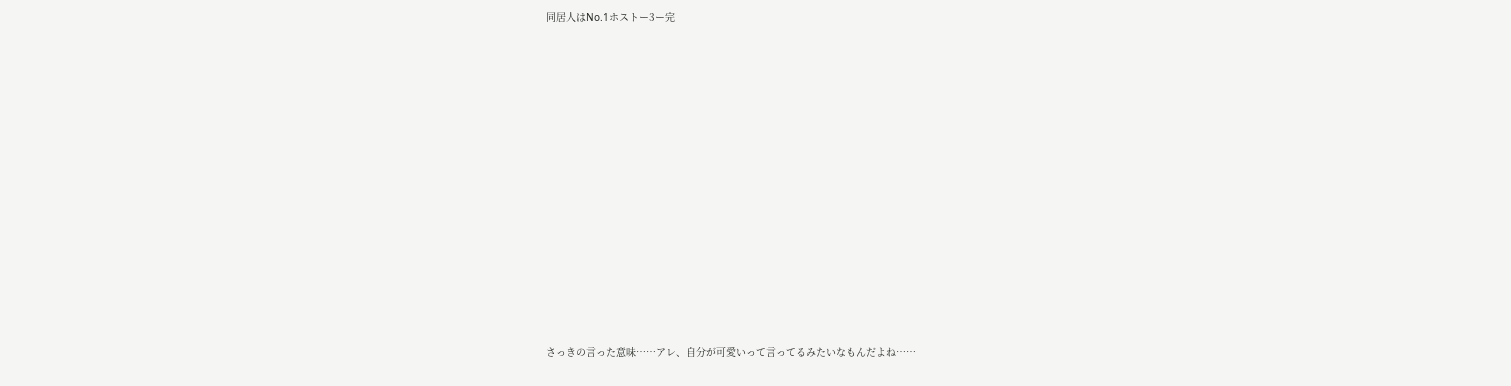同居人はNo.1ホストー3ー完















さっきの言った意味……アレ、自分が可愛いって言ってるみたいなもんだよね……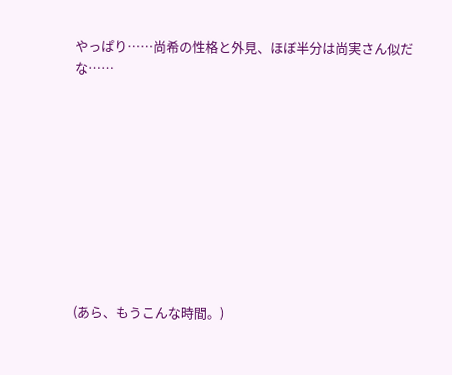やっぱり……尚希の性格と外見、ほぼ半分は尚実さん似だな……










(あら、もうこんな時間。)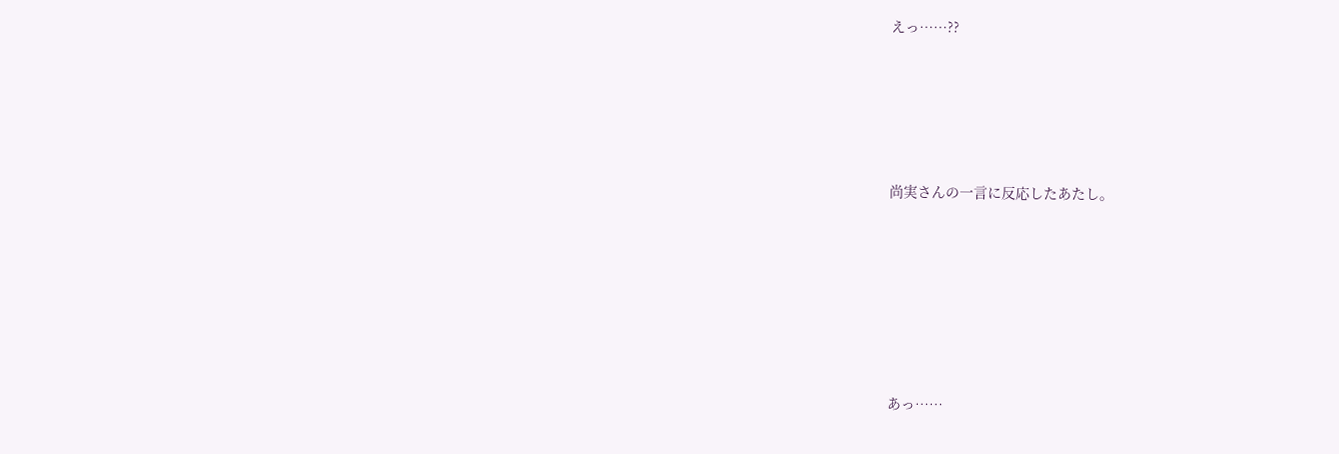えっ……??






尚実さんの一言に反応したあたし。








あっ……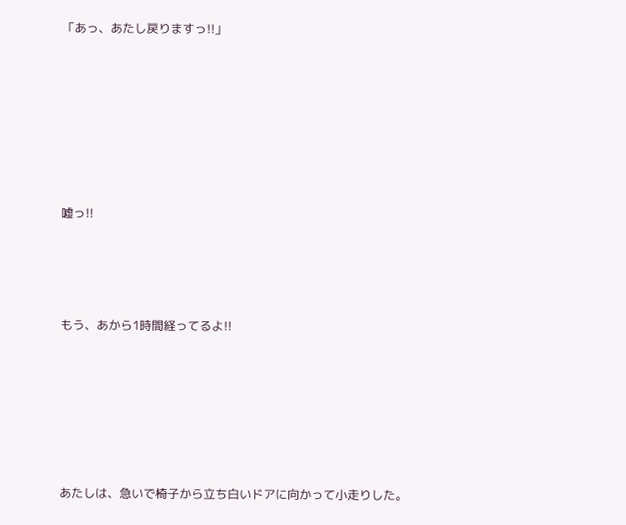「あっ、あたし戻りますっ!!」









嘘っ!!





もう、あから1時間経ってるよ!!








あたしは、急いで椅子から立ち白いドアに向かって小走りした。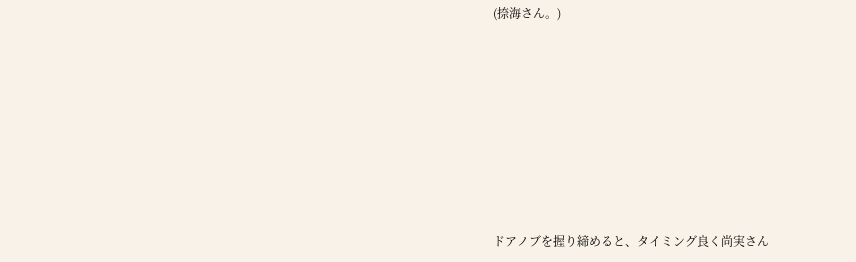(捺海さん。)








ドアノブを握り締めると、タイミング良く尚実さん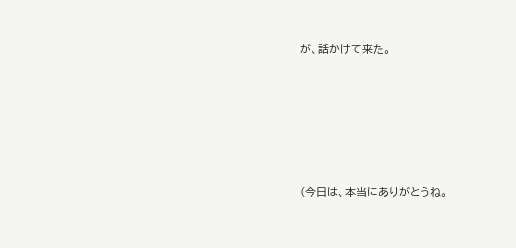が、話かけて来た。









(今日は、本当にありがとうね。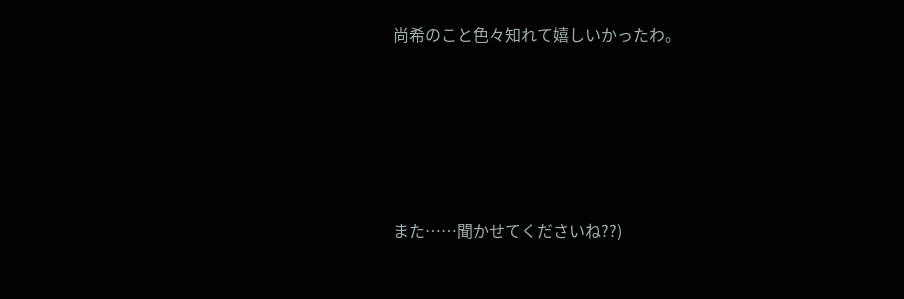尚希のこと色々知れて嬉しいかったわ。





また……聞かせてくださいね??)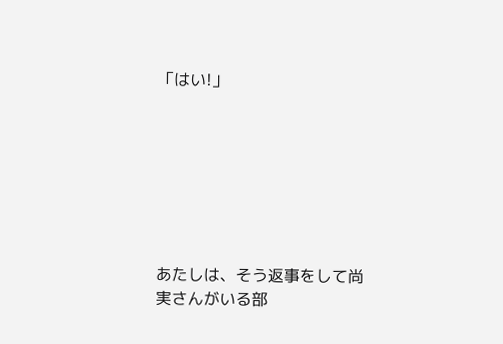「はい!」







あたしは、そう返事をして尚実さんがいる部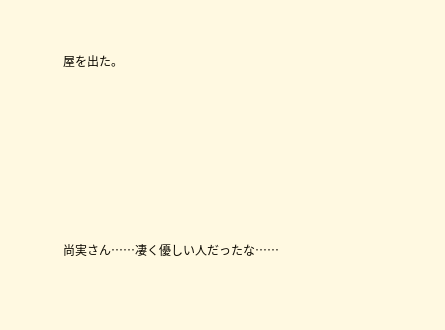屋を出た。








尚実さん……凄く優しい人だったな……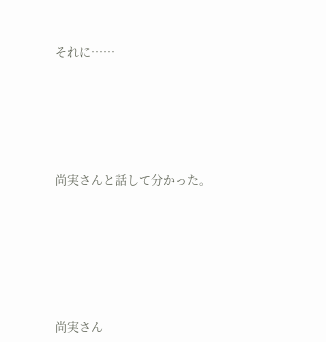それに……






尚実さんと話して分かった。







尚実さん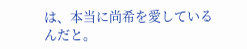は、本当に尚希を愛しているんだと。